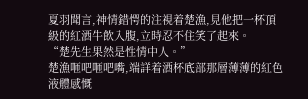夏羽聞言,神情錯愕的注視着楚漁,見他把一杯頂級的紅酒牛飲入腹,立時忍不住笑了起來。
“楚先生果然是性情中人。”
楚漁咂吧咂吧嘴,端詳着酒杯底部那層薄薄的紅色液體感慨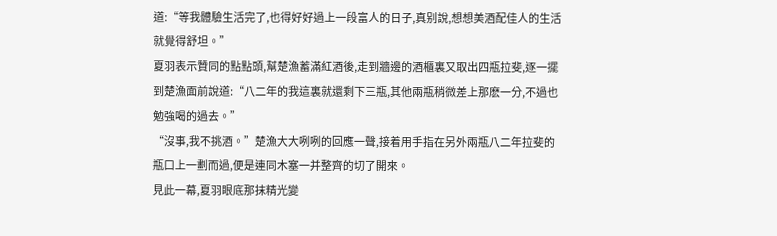道:“等我體驗生活完了,也得好好過上一段富人的日子,真别說,想想美酒配佳人的生活就覺得舒坦。”
夏羽表示贊同的點點頭,幫楚漁蓄滿紅酒後,走到牆邊的酒櫃裏又取出四瓶拉斐,逐一擺到楚漁面前說道:“八二年的我這裏就還剩下三瓶,其他兩瓶稍微差上那麽一分,不過也勉強喝的過去。”
“沒事,我不挑酒。”楚漁大大咧咧的回應一聲,接着用手指在另外兩瓶八二年拉斐的瓶口上一劃而過,便是連同木塞一并整齊的切了開來。
見此一幕,夏羽眼底那抹精光變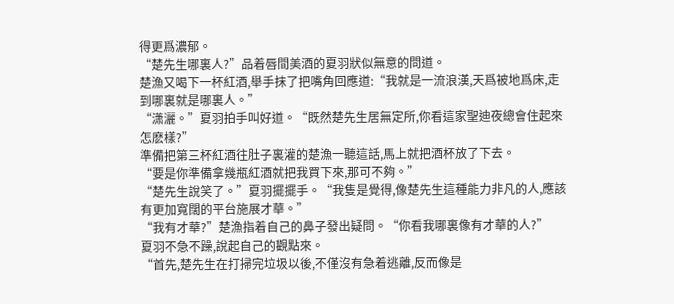得更爲濃郁。
“楚先生哪裏人?”品着唇間美酒的夏羽狀似無意的問道。
楚漁又喝下一杯紅酒,舉手抹了把嘴角回應道:“我就是一流浪漢,天爲被地爲床,走到哪裏就是哪裏人。”
“潇灑。”夏羽拍手叫好道。“既然楚先生居無定所,你看這家聖迪夜總會住起來怎麽樣?”
準備把第三杯紅酒往肚子裏灌的楚漁一聽這話,馬上就把酒杯放了下去。
“要是你準備拿幾瓶紅酒就把我買下來,那可不夠。”
“楚先生說笑了。”夏羽擺擺手。“我隻是覺得,像楚先生這種能力非凡的人,應該有更加寬闊的平台施展才華。”
“我有才華?”楚漁指着自己的鼻子發出疑問。“你看我哪裏像有才華的人?”
夏羽不急不躁,說起自己的觀點來。
“首先,楚先生在打掃完垃圾以後,不僅沒有急着逃離,反而像是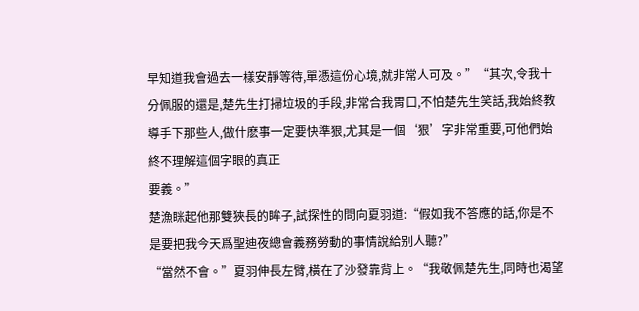早知道我會過去一樣安靜等待,單憑這份心境,就非常人可及。”“其次,令我十分佩服的還是,楚先生打掃垃圾的手段,非常合我胃口,不怕楚先生笑話,我始終教導手下那些人,做什麽事一定要快準狠,尤其是一個‘狠’字非常重要,可他們始終不理解這個字眼的真正
要義。”
楚漁眯起他那雙狹長的眸子,試探性的問向夏羽道:“假如我不答應的話,你是不是要把我今天爲聖迪夜總會義務勞動的事情說給别人聽?”
“當然不會。”夏羽伸長左臂,橫在了沙發靠背上。“我敬佩楚先生,同時也渴望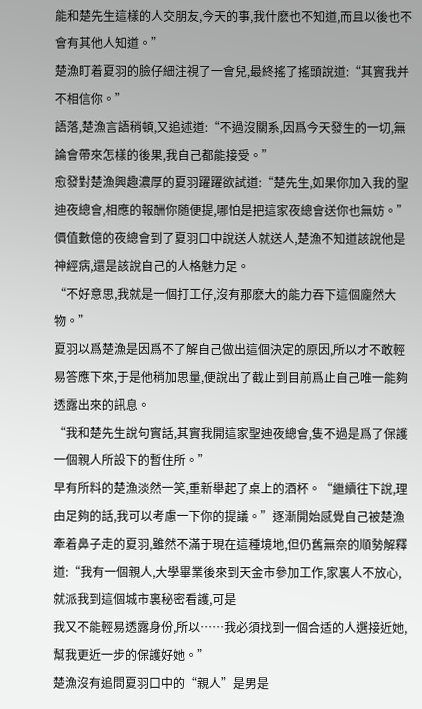能和楚先生這樣的人交朋友,今天的事,我什麽也不知道,而且以後也不會有其他人知道。”
楚漁盯着夏羽的臉仔細注視了一會兒,最終搖了搖頭說道:“其實我并不相信你。”
語落,楚漁言語稍頓,又追述道:“不過沒關系,因爲今天發生的一切,無論會帶來怎樣的後果,我自己都能接受。”
愈發對楚漁興趣濃厚的夏羽躍躍欲試道:“楚先生,如果你加入我的聖迪夜總會,相應的報酬你随便提,哪怕是把這家夜總會送你也無妨。”
價值數億的夜總會到了夏羽口中說送人就送人,楚漁不知道該說他是神經病,還是該說自己的人格魅力足。
“不好意思,我就是一個打工仔,沒有那麽大的能力吞下這個龐然大物。”
夏羽以爲楚漁是因爲不了解自己做出這個決定的原因,所以才不敢輕易答應下來,于是他稍加思量,便說出了截止到目前爲止自己唯一能夠透露出來的訊息。
“我和楚先生說句實話,其實我開這家聖迪夜總會,隻不過是爲了保護一個親人所設下的暫住所。”
早有所料的楚漁淡然一笑,重新舉起了桌上的酒杯。“繼續往下說,理由足夠的話,我可以考慮一下你的提議。”逐漸開始感覺自己被楚漁牽着鼻子走的夏羽,雖然不滿于現在這種境地,但仍舊無奈的順勢解釋道:“我有一個親人,大學畢業後來到天金市參加工作,家裏人不放心,就派我到這個城市裏秘密看護,可是
我又不能輕易透露身份,所以……我必須找到一個合适的人選接近她,幫我更近一步的保護好她。”
楚漁沒有追問夏羽口中的“親人”是男是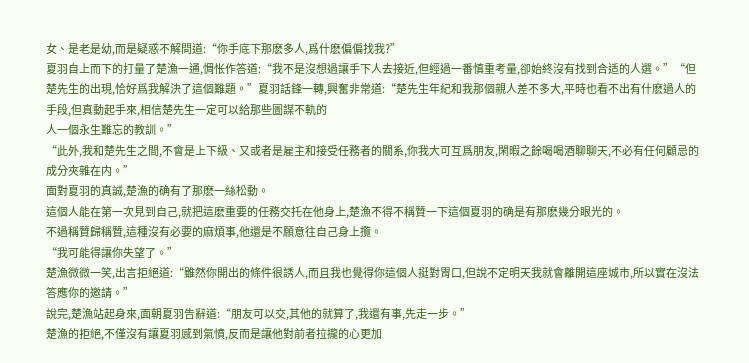女、是老是幼,而是疑惑不解問道:“你手底下那麽多人,爲什麽偏偏找我?”
夏羽自上而下的打量了楚漁一通,惆怅作答道:“我不是沒想過讓手下人去接近,但經過一番慎重考量,卻始終沒有找到合适的人選。”“但楚先生的出現,恰好爲我解決了這個難題。”夏羽話鋒一轉,興奮非常道:“楚先生年紀和我那個親人差不多大,平時也看不出有什麽過人的手段,但真動起手來,相信楚先生一定可以給那些圖謀不軌的
人一個永生難忘的教訓。”
“此外,我和楚先生之間,不會是上下級、又或者是雇主和接受任務者的關系,你我大可互爲朋友,閑暇之餘喝喝酒聊聊天,不必有任何顧忌的成分夾雜在内。”
面對夏羽的真誠,楚漁的确有了那麽一絲松動。
這個人能在第一次見到自己,就把這麽重要的任務交托在他身上,楚漁不得不稱贊一下這個夏羽的确是有那麽幾分眼光的。
不過稱贊歸稱贊,這種沒有必要的麻煩事,他還是不願意往自己身上攬。
“我可能得讓你失望了。”
楚漁微微一笑,出言拒絕道:“雖然你開出的條件很誘人,而且我也覺得你這個人挺對胃口,但說不定明天我就會離開這座城市,所以實在沒法答應你的邀請。”
說完,楚漁站起身來,面朝夏羽告辭道:“朋友可以交,其他的就算了,我還有事,先走一步。”
楚漁的拒絕,不僅沒有讓夏羽感到氣憤,反而是讓他對前者拉攏的心更加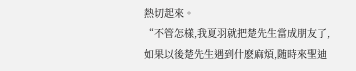熱切起來。
“不管怎樣,我夏羽就把楚先生當成朋友了,如果以後楚先生遇到什麽麻煩,随時來聖迪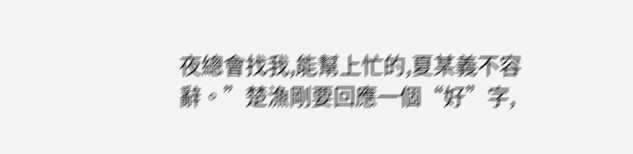夜總會找我,能幫上忙的,夏某義不容辭。”楚漁剛要回應一個“好”字,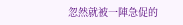忽然就被一陣急促的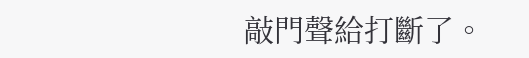敲門聲給打斷了。